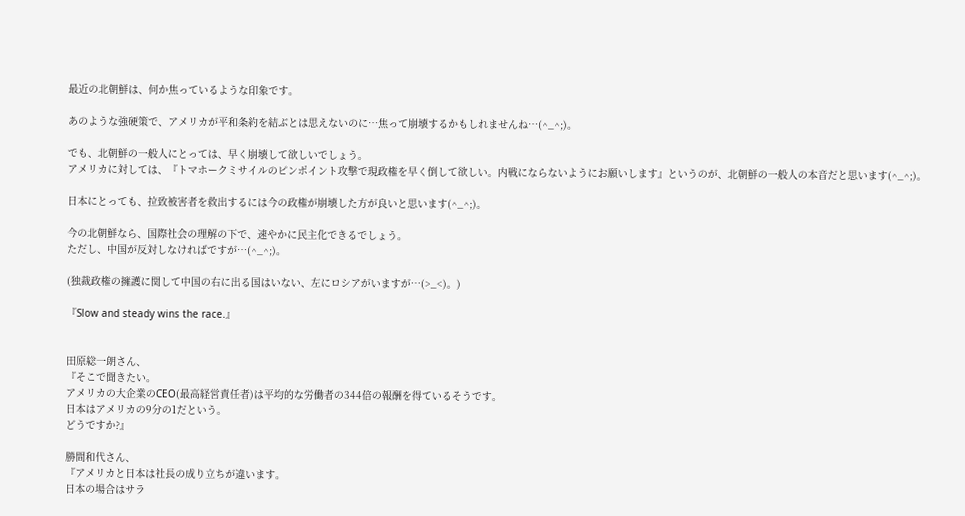最近の北朝鮮は、何か焦っているような印象です。

あのような強硬策で、アメリカが平和条約を結ぶとは思えないのに…焦って崩壊するかもしれませんね…(^_^;)。

でも、北朝鮮の一般人にとっては、早く崩壊して欲しいでしょう。
アメリカに対しては、『トマホークミサイルのピンポイント攻撃で現政権を早く倒して欲しい。内戦にならないようにお願いします』というのが、北朝鮮の一般人の本音だと思います(^_^;)。

日本にとっても、拉致被害者を救出するには今の政権が崩壊した方が良いと思います(^_^;)。

今の北朝鮮なら、国際社会の理解の下で、速やかに民主化できるでしょう。
ただし、中国が反対しなければですが…(^_^;)。

(独裁政権の擁護に関して中国の右に出る国はいない、左にロシアがいますが…(>_<)。)

『Slow and steady wins the race.』


田原総一朗さん、
『そこで聞きたい。
アメリカの大企業のCEO(最高経営責任者)は平均的な労働者の344倍の報酬を得ているそうです。
日本はアメリカの9分の1だという。
どうですか?』

勝間和代さん、
『アメリカと日本は社長の成り立ちが違います。
日本の場合はサラ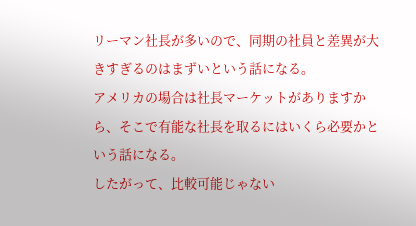リーマン社長が多いので、同期の社員と差異が大きすぎるのはまずいという話になる。
アメリカの場合は社長マーケットがありますから、そこで有能な社長を取るにはいくら必要かという話になる。
したがって、比較可能じゃない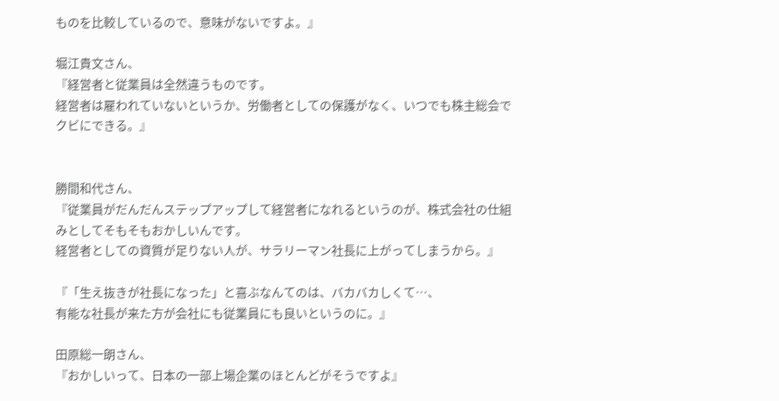ものを比較しているので、意味がないですよ。』

堀江貴文さん、
『経営者と従業員は全然違うものです。
経営者は雇われていないというか、労働者としての保護がなく、いつでも株主総会でクビにできる。』


勝間和代さん、
『従業員がだんだんステップアップして経営者になれるというのが、株式会社の仕組みとしてそもそもおかしいんです。
経営者としての資質が足りない人が、サラリーマン社長に上がってしまうから。』

『「生え抜きが社長になった」と喜ぶなんてのは、バカバカしくて…、
有能な社長が来た方が会社にも従業員にも良いというのに。』

田原総一朗さん、
『おかしいって、日本の一部上場企業のほとんどがそうですよ』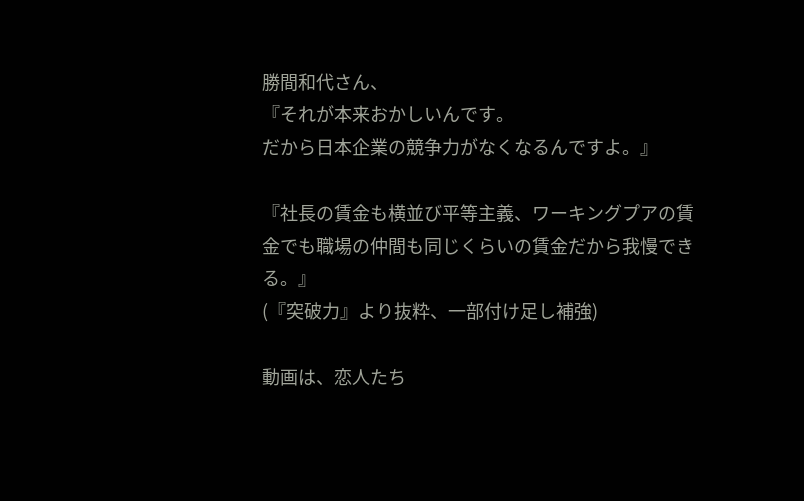勝間和代さん、
『それが本来おかしいんです。
だから日本企業の競争力がなくなるんですよ。』

『社長の賃金も横並び平等主義、ワーキングプアの賃金でも職場の仲間も同じくらいの賃金だから我慢できる。』
(『突破力』より抜粋、一部付け足し補強)

動画は、恋人たち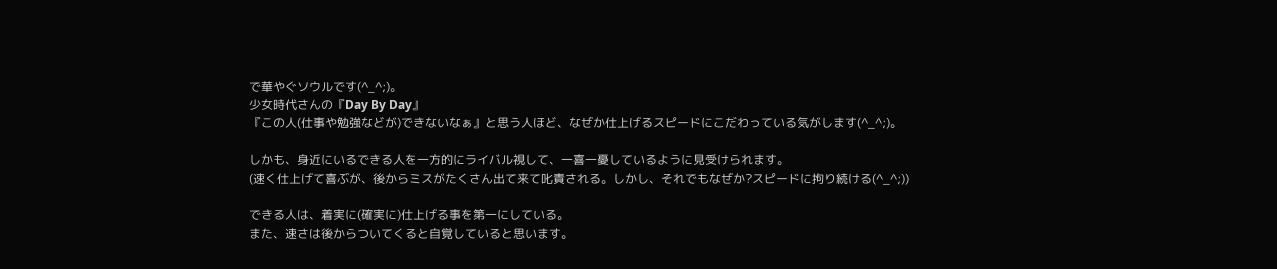で華やぐソウルです(^_^;)。
少女時代さんの『Day By Day』
『この人(仕事や勉強などが)できないなぁ』と思う人ほど、なぜか仕上げるスピードにこだわっている気がします(^_^;)。

しかも、身近にいるできる人を一方的にライバル視して、一喜一憂しているように見受けられます。
(速く仕上げて喜ぶが、後からミスがたくさん出て来て叱責される。しかし、それでもなぜか?スピードに拘り続ける(^_^;))

できる人は、着実に(確実に)仕上げる事を第一にしている。
また、速さは後からついてくると自覚していると思います。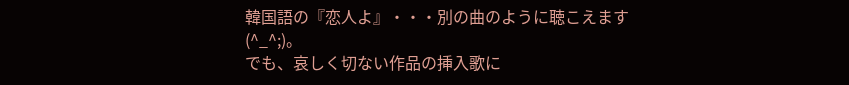韓国語の『恋人よ』・・・別の曲のように聴こえます(^_^;)。
でも、哀しく切ない作品の挿入歌に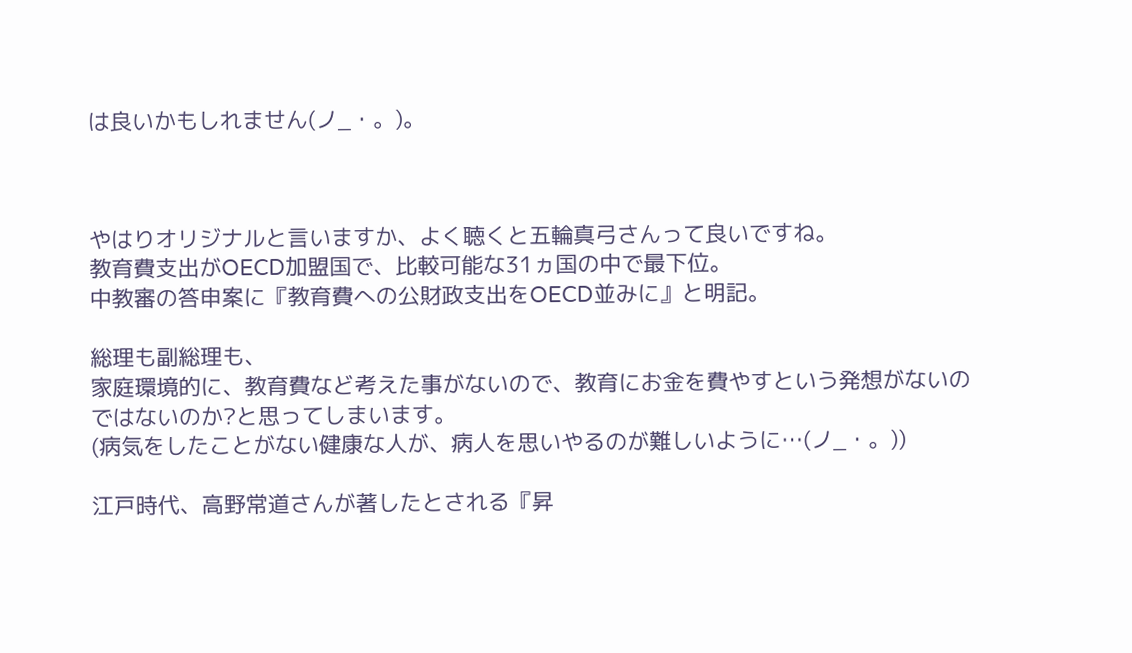は良いかもしれません(ノ_・。)。



やはりオリジナルと言いますか、よく聴くと五輪真弓さんって良いですね。
教育費支出がOECD加盟国で、比較可能な31ヵ国の中で最下位。
中教審の答申案に『教育費への公財政支出をOECD並みに』と明記。

総理も副総理も、
家庭環境的に、教育費など考えた事がないので、教育にお金を費やすという発想がないのではないのか?と思ってしまいます。
(病気をしたことがない健康な人が、病人を思いやるのが難しいように…(ノ_・。))

江戸時代、高野常道さんが著したとされる『昇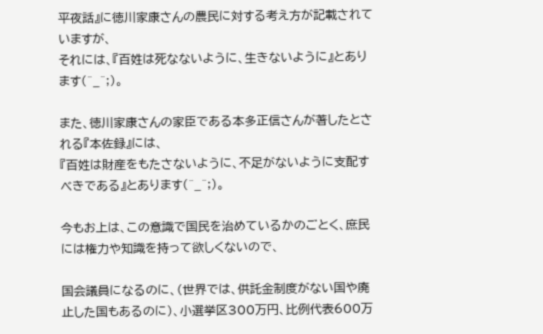平夜話』に徳川家康さんの農民に対する考え方が記載されていますが、
それには、『百姓は死なないように、生きないように』とあります(^_^;)。

また、徳川家康さんの家臣である本多正信さんが著したとされる『本佐録』には、
『百姓は財産をもたさないように、不足がないように支配すべきである』とあります(^_^;)。

今もお上は、この意識で国民を治めているかのごとく、庶民には権力や知識を持って欲しくないので、

国会議員になるのに、(世界では、供託金制度がない国や廃止した国もあるのに)、小選挙区300万円、比例代表600万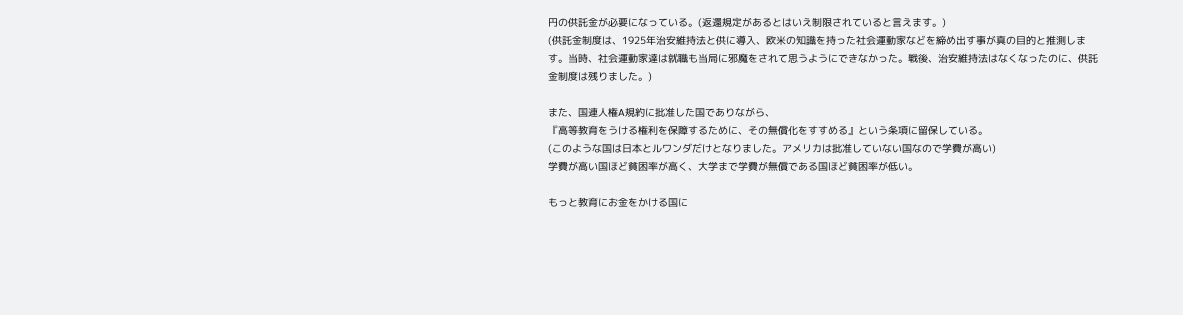円の供託金が必要になっている。(返還規定があるとはいえ制限されていると言えます。)
(供託金制度は、1925年治安維持法と供に導入、欧米の知識を持った社会運動家などを締め出す事が真の目的と推測します。当時、社会運動家達は就職も当局に邪魔をされて思うようにできなかった。戦後、治安維持法はなくなったのに、供託金制度は残りました。)

また、国連人権A規約に批准した国でありながら、
『高等教育をうける権利を保障するために、その無償化をすすめる』という条項に留保している。
(このような国は日本とルワンダだけとなりました。アメリカは批准していない国なので学費が高い)
学費が高い国ほど貧困率が高く、大学まで学費が無償である国ほど貧困率が低い。

もっと教育にお金をかける国に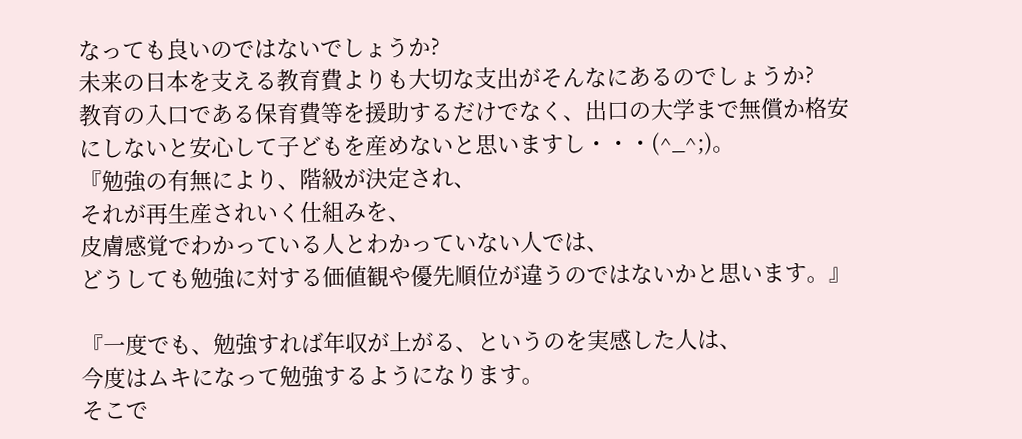なっても良いのではないでしょうか?
未来の日本を支える教育費よりも大切な支出がそんなにあるのでしょうか?
教育の入口である保育費等を援助するだけでなく、出口の大学まで無償か格安にしないと安心して子どもを産めないと思いますし・・・(^_^;)。
『勉強の有無により、階級が決定され、
それが再生産されいく仕組みを、
皮膚感覚でわかっている人とわかっていない人では、
どうしても勉強に対する価値観や優先順位が違うのではないかと思います。』

『一度でも、勉強すれば年収が上がる、というのを実感した人は、
今度はムキになって勉強するようになります。
そこで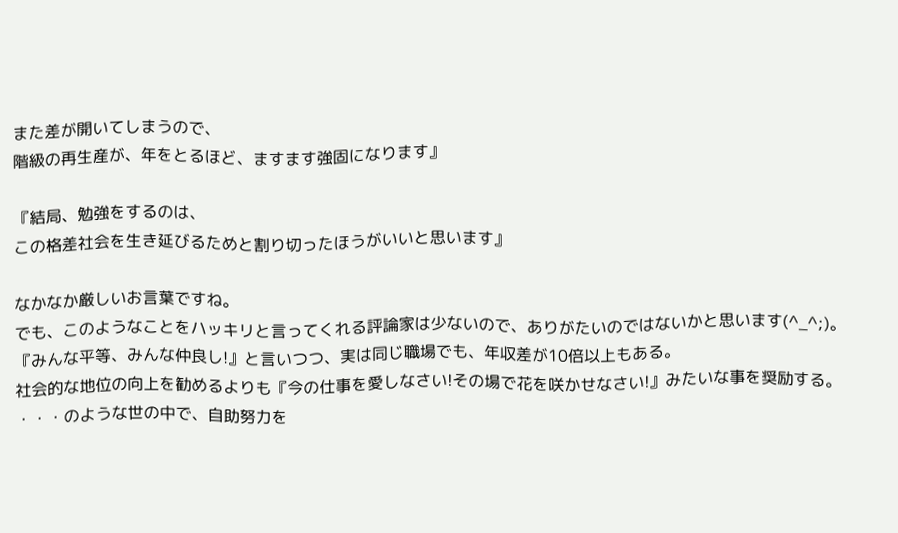また差が開いてしまうので、
階級の再生産が、年をとるほど、ますます強固になります』

『結局、勉強をするのは、
この格差社会を生き延びるためと割り切ったほうがいいと思います』

なかなか厳しいお言葉ですね。
でも、このようなことをハッキリと言ってくれる評論家は少ないので、ありがたいのではないかと思います(^_^;)。
『みんな平等、みんな仲良し!』と言いつつ、実は同じ職場でも、年収差が10倍以上もある。
社会的な地位の向上を勧めるよりも『今の仕事を愛しなさい!その場で花を咲かせなさい!』みたいな事を奨励する。
・・・のような世の中で、自助努力を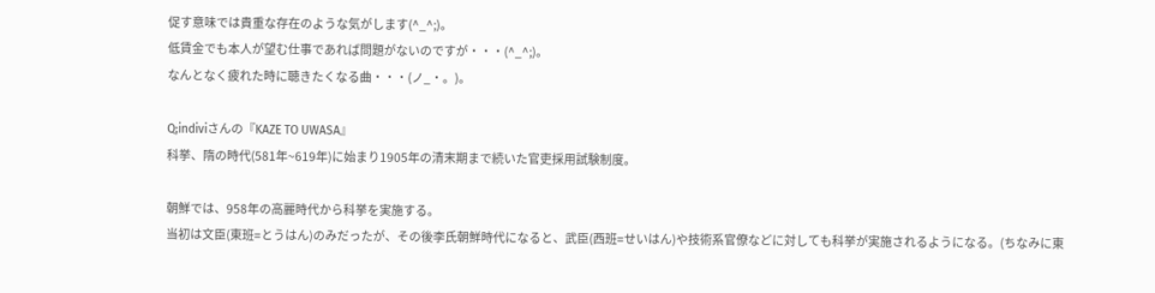促す意味では貴重な存在のような気がします(^_^;)。
低賃金でも本人が望む仕事であれば問題がないのですが・・・(^_^;)。
なんとなく疲れた時に聴きたくなる曲・・・(ノ_・。)。

Q;indiviさんの『KAZE TO UWASA』
科挙、隋の時代(581年~619年)に始まり1905年の清末期まで続いた官吏採用試験制度。

朝鮮では、958年の高麗時代から科挙を実施する。
当初は文臣(東班=とうはん)のみだったが、その後李氏朝鮮時代になると、武臣(西班=せいはん)や技術系官僚などに対しても科挙が実施されるようになる。(ちなみに東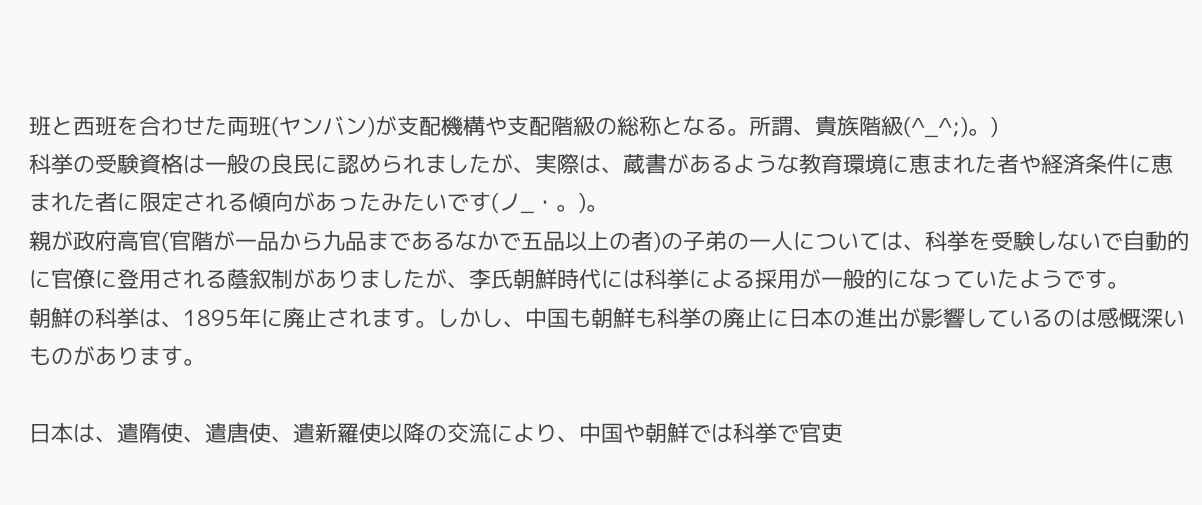班と西班を合わせた両班(ヤンバン)が支配機構や支配階級の総称となる。所謂、貴族階級(^_^;)。)
科挙の受験資格は一般の良民に認められましたが、実際は、蔵書があるような教育環境に恵まれた者や経済条件に恵まれた者に限定される傾向があったみたいです(ノ_・。)。
親が政府高官(官階が一品から九品まであるなかで五品以上の者)の子弟の一人については、科挙を受験しないで自動的に官僚に登用される蔭叙制がありましたが、李氏朝鮮時代には科挙による採用が一般的になっていたようです。
朝鮮の科挙は、1895年に廃止されます。しかし、中国も朝鮮も科挙の廃止に日本の進出が影響しているのは感慨深いものがあります。

日本は、遣隋使、遣唐使、遣新羅使以降の交流により、中国や朝鮮では科挙で官吏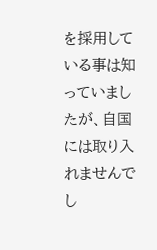を採用している事は知っていましたが、自国には取り入れませんでし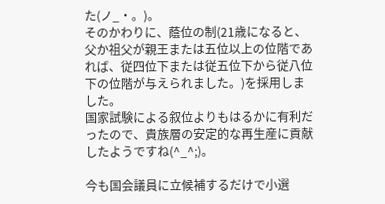た(ノ_・。)。
そのかわりに、蔭位の制(21歳になると、父か祖父が親王または五位以上の位階であれば、従四位下または従五位下から従八位下の位階が与えられました。)を採用しました。
国家試験による叙位よりもはるかに有利だったので、貴族層の安定的な再生産に貢献したようですね(^_^;)。

今も国会議員に立候補するだけで小選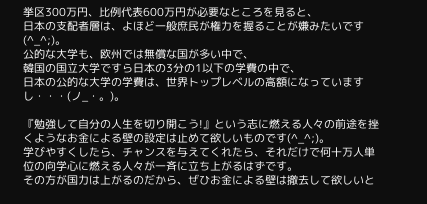挙区300万円、比例代表600万円が必要なところを見ると、
日本の支配者層は、よほど一般庶民が権力を握ることが嫌みたいです(^_^;)。
公的な大学も、欧州では無償な国が多い中で、
韓国の国立大学ですら日本の3分の1以下の学費の中で、
日本の公的な大学の学費は、世界トップレベルの高額になっていますし・・・(ノ_・。)。

『勉強して自分の人生を切り開こう!』という志に燃える人々の前途を挫くようなお金による壁の設定は止めて欲しいものです(^_^;)。
学びやすくしたら、チャンスを与えてくれたら、それだけで何十万人単位の向学心に燃える人々が一斉に立ち上がるはずです。
その方が国力は上がるのだから、ぜひお金による壁は撤去して欲しいと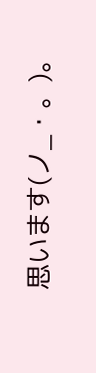思います(ノ_・。)。